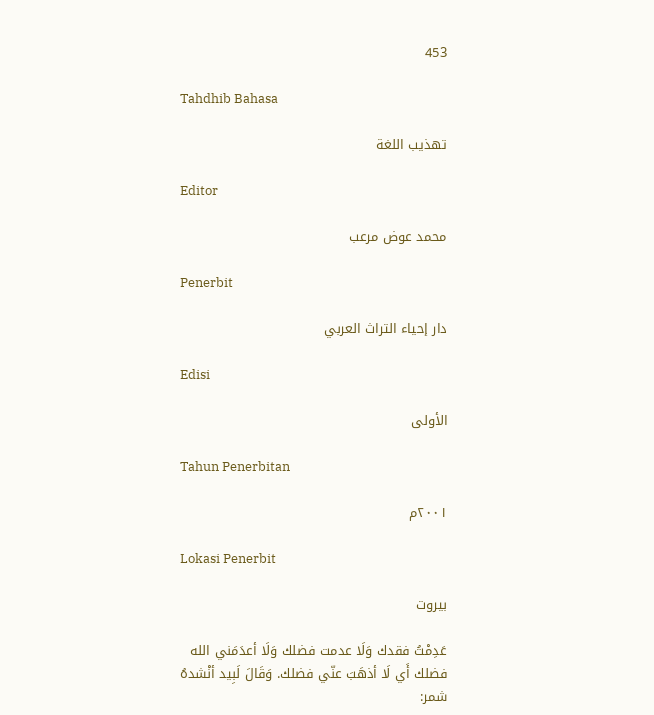453

Tahdhib Bahasa

تهذيب اللغة

Editor

محمد عوض مرعب

Penerbit

دار إحياء التراث العربي

Edisi

الأولى

Tahun Penerbitan

٢٠٠١م

Lokasi Penerbit

بيروت

عَدِمْتُ فقدك وَلَا عدمت فضلك وَلَا أعدَمَني الله فضلك أَي لَا أذهَبَ عنّي فضلك. وَقَالَ لَبِيد أنْشدهُ شمر: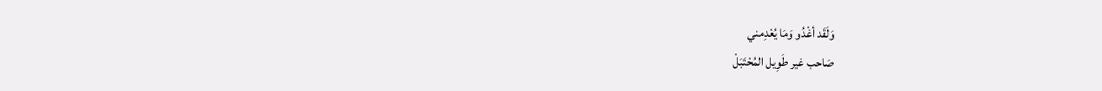وَلَقَد أغْدُو وَمَا يُعْدِمني
صَاحب غير طَوِيل المُحْتَبَلْ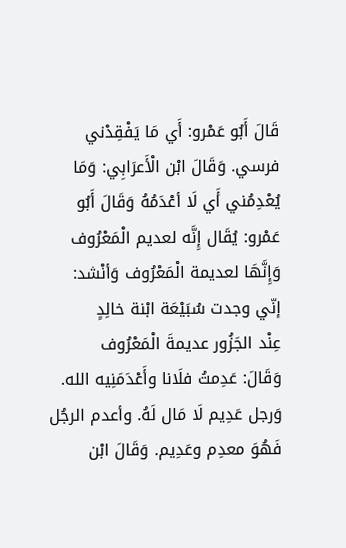قَالَ أَبُو عَمْرو: أَي مَا يَفْقِدْني فرسي. وَقَالَ ابْن الْأَعرَابِي: وَمَا يُعْدِمُني أَي لَا أعْدَمُهُ وَقَالَ أَبُو عَمْرو: يُقَال إِنَّه لعديم الْمَعْرُوف وَإِنَّهَا لعديمة الْمَعْرُوف وَأنْشد:
إنّي وجدت سُبَيْعَة ابْنة خالِدٍ
عِنْد الجَزُور عديمةَ الْمَعْرُوف
وَقَالَ: عَدِمتُ فلَانا وأَعْدَمَنِيه الله. وَرجل عَدِيم لَا مَال لَهُ. وأعدم الرجُل فَهُوَ معدِم وعَدِيم. وَقَالَ ابْن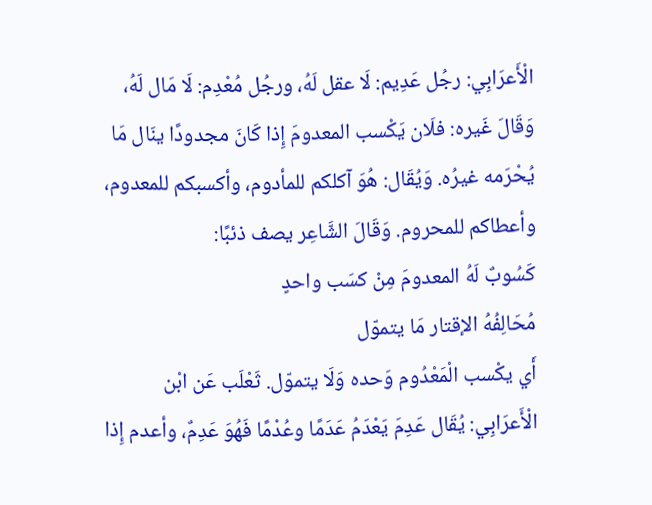الْأَعرَابِي: رجُل عَدِيم: لَا عقل لَهُ، ورجُل مُعْدِم: لَا مَال لَهُ، وَقَالَ غَيره: فلَان يَكْسب المعدومَ إِذا كَانَ مجدودًا ينَال مَا يُحْرَمه غيرُه. وَيُقَال: هُوَ آكلكم للمأدوم، وأكسبكم للمعدوم، وأعطاكم للمحروم. وَقَالَ الشَّاعِر يصف ذئبًا:
كَسُوبٌ لَهُ المعدومَ مِنْ كسَب واحدٍ
مُحَالِفُهُ الإقتار مَا يتموّل
أَي يكْسب الْمَعْدُوم وَحده وَلَا يتموّل. ثَعْلَب عَن ابْن الْأَعرَابِي: يُقَال عَدِمَ يَعْدَمُ عَدَمًا وعُدْمًا فَهُوَ عَدِمٌ، وأعدم إِذا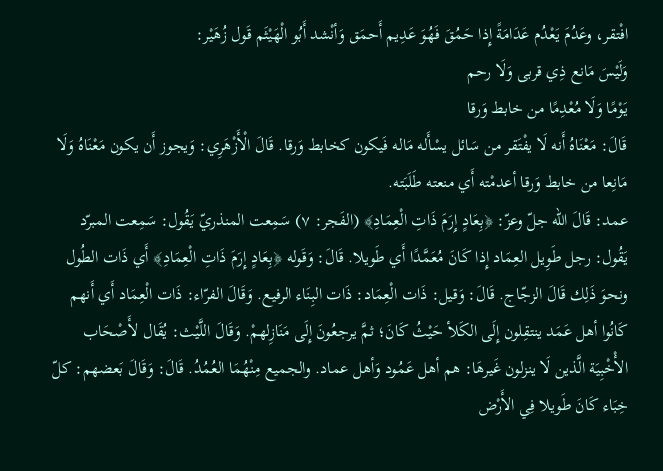افْتقر، وعَدُمَ يَعْدُم عَدَامَةً إِذا حَمُقَ فَهُوَ عَدِيم أَحمَق وَأنْشد أَبُو الْهَيْثَم قَول زُهَيْر:
وَلَيْسَ مَانع ذِي قربى وَلَا رحم
يَوْمًا وَلَا مُعْدِمًا من خابط وَرقا
قَالَ: مَعْنَاهُ أَنه لَا يفْتَقر من سَائل يسْأَله مَاله فَيكون كخابط وَرقا. قَالَ الْأَزْهَرِي: وَيجوز أَن يكون مَعْنَاهُ وَلَا مَانِعا من خابط وَرقا أعدمْته أَي منعته طَلَبَته.
عمد: قَالَ الله جلّ وعزّ: ﴿بِعَادٍ إِرَمَ ذَاتِ الْعِمَادِ﴾ (الفَجر: ٧) سَمِعت المنذريّ يَقُول: سَمِعت المبرّد يَقُول: رجل طَوِيل العِمَاد إِذا كَانَ مُعَمَّدًا أَي طَويلا. قَالَ: وَقَوله ﴿بِعَادٍ إِرَمَ ذَاتِ الْعِمَادِ﴾ أَي ذَات الطُول ونحوَ ذَلِك قَالَ الزجّاج. قَالَ: وَقيل: ذَات الْعِمَاد: ذَات البِنَاء الرفيع. وَقَالَ الفرّاء: ذَات الْعِمَاد أَي أَنهم كَانُوا أهل عَمَد ينتقِلون إِلَى الكَلأ حَيْثُ كَانَ؛ ثمَّ يرجعُونَ إِلَى مَنَازِلهمْ. وَقَالَ اللَّيْث: يُقَال لأَصْحَاب الأْخْبِيَة الَّذين لَا ينزلون غَيرهَا: هم أهل عَمُود وَأهل عماد. والجميع مِنْهُمَا العُمُدُ. قَالَ: وَقَالَ بَعضهم: كلّ خِبَاء كَانَ طَويلا فِي الأَرْض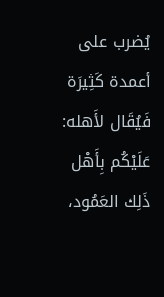يُضرب على أعمدة كَثِيرَة فَيُقَال لأَهله: عَلَيْكُم بِأَهْل ذَلِك العَمُود،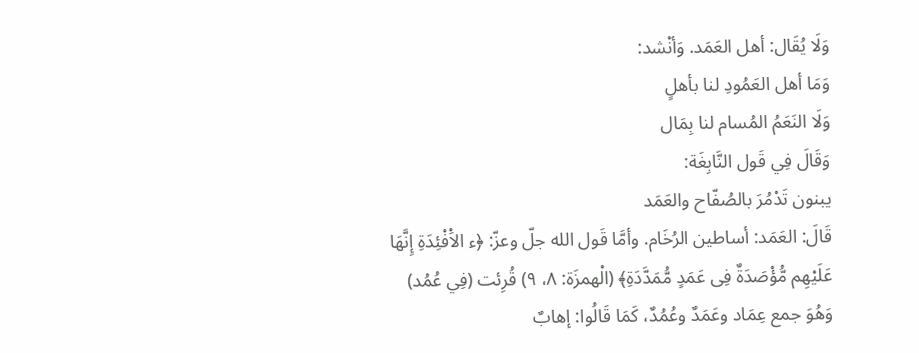وَلَا يُقَال: أهل العَمَد. وَأنْشد:
وَمَا أهل العَمُودِ لنا بأهلٍ
وَلَا النَعَمُ المُسام لنا بِمَال
وَقَالَ فِي قَول النَّابِغَة:
يبنون تَدْمُرَ بالصُفّاح والعَمَد
قَالَ: العَمَد: أساطين الرُخَام. وأمَّا قَول الله جلّ وعزّ: ﴿ء الاَْفْئِدَةِ إِنَّهَا عَلَيْهِم مُّؤْصَدَةٌ فِى عَمَدٍ مُّمَدَّدَةِ﴾ (الْهمزَة: ٨، ٩) قُرِئت (فِي عُمُد) وَهُوَ جمع عِمَاد وعَمَدٌ وعُمُدٌ، كَمَا قَالُوا: إهابٌ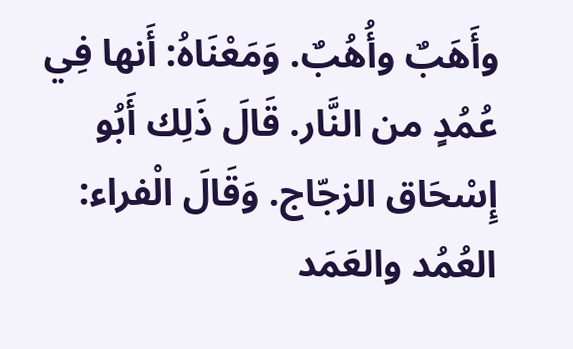وأَهَبٌ وأُهُبٌ. وَمَعْنَاهُ: أَنها فِي عُمُدٍ من النَّار. قَالَ ذَلِك أَبُو إِسْحَاق الزجّاج. وَقَالَ الْفراء: العُمُد والعَمَد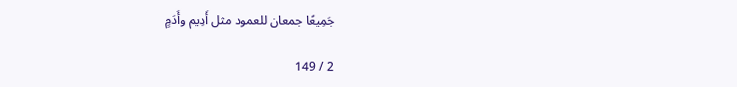جَمِيعًا جمعان للعمود مثل أَدِيم وأَدَمٍ

2 / 149